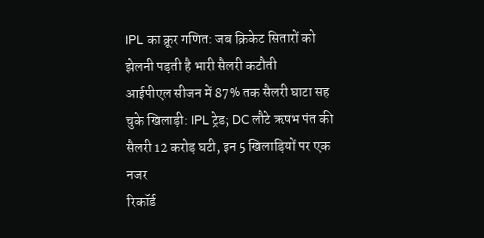IPL का क्रूर गणित: जब क्रिकेट सितारों को झेलनी पड़ती है भारी सैलरी कटौती
आईपीएल सीजन में 87% तक सैलरी घाटा सह चुके खिलाड़ी: IPL ट्रेड; DC लौटे ऋषभ पंत की सैलरी 12 करोड़ घटी, इन 5 खिलाड़ियों पर एक नजर
रिकॉर्ड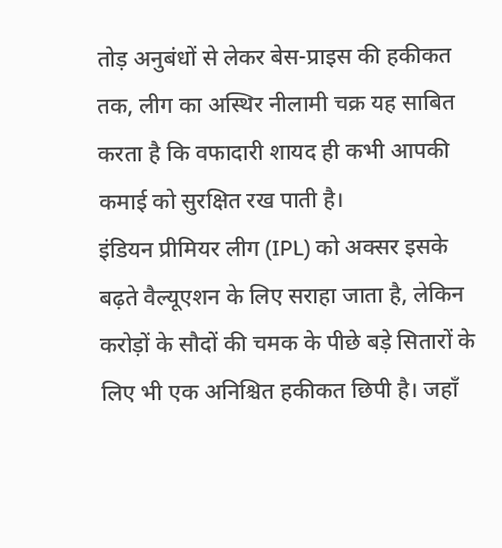तोड़ अनुबंधों से लेकर बेस-प्राइस की हकीकत तक, लीग का अस्थिर नीलामी चक्र यह साबित करता है कि वफादारी शायद ही कभी आपकी कमाई को सुरक्षित रख पाती है।
इंडियन प्रीमियर लीग (IPL) को अक्सर इसके बढ़ते वैल्यूएशन के लिए सराहा जाता है, लेकिन करोड़ों के सौदों की चमक के पीछे बड़े सितारों के लिए भी एक अनिश्चित हकीकत छिपी है। जहाँ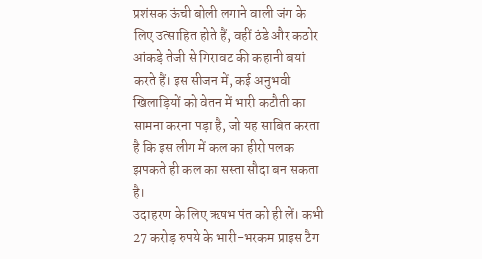प्रशंसक ऊंची बोली लगाने वाली जंग के लिए उत्साहित होते हैं, वहीं ठंडे और कठोर आंकड़े तेजी से गिरावट की कहानी बयां करते हैं। इस सीजन में, कई अनुभवी खिलाड़ियों को वेतन में भारी कटौती का सामना करना पड़ा है, जो यह साबित करता है कि इस लीग में कल का हीरो पलक झपकते ही कल का सस्ता सौदा बन सकता है।
उदाहरण के लिए ऋषभ पंत को ही लें। कभी 27 करोड़ रुपये के भारी-भरकम प्राइस टैग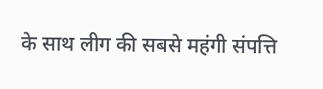के साथ लीग की सबसे महंगी संपत्ति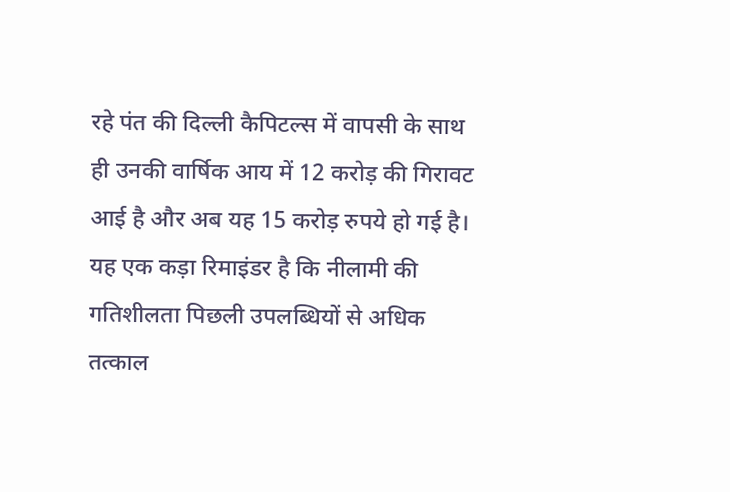रहे पंत की दिल्ली कैपिटल्स में वापसी के साथ ही उनकी वार्षिक आय में 12 करोड़ की गिरावट आई है और अब यह 15 करोड़ रुपये हो गई है। यह एक कड़ा रिमाइंडर है कि नीलामी की गतिशीलता पिछली उपलब्धियों से अधिक तत्काल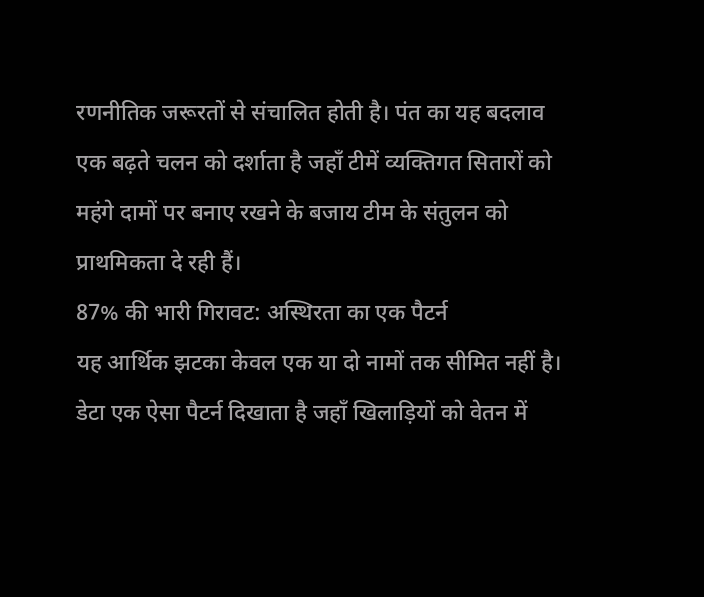रणनीतिक जरूरतों से संचालित होती है। पंत का यह बदलाव एक बढ़ते चलन को दर्शाता है जहाँ टीमें व्यक्तिगत सितारों को महंगे दामों पर बनाए रखने के बजाय टीम के संतुलन को प्राथमिकता दे रही हैं।
87% की भारी गिरावट: अस्थिरता का एक पैटर्न
यह आर्थिक झटका केवल एक या दो नामों तक सीमित नहीं है। डेटा एक ऐसा पैटर्न दिखाता है जहाँ खिलाड़ियों को वेतन में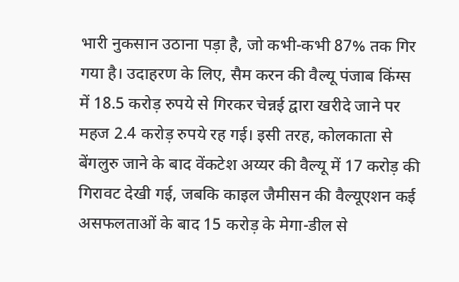भारी नुकसान उठाना पड़ा है, जो कभी-कभी 87% तक गिर गया है। उदाहरण के लिए, सैम करन की वैल्यू पंजाब किंग्स में 18.5 करोड़ रुपये से गिरकर चेन्नई द्वारा खरीदे जाने पर महज 2.4 करोड़ रुपये रह गई। इसी तरह, कोलकाता से बेंगलुरु जाने के बाद वेंकटेश अय्यर की वैल्यू में 17 करोड़ की गिरावट देखी गई, जबकि काइल जैमीसन की वैल्यूएशन कई असफलताओं के बाद 15 करोड़ के मेगा-डील से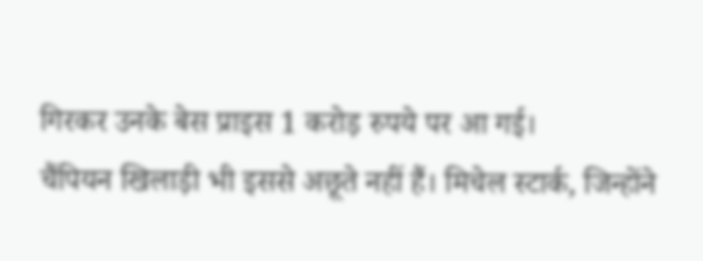गिरकर उनके बेस प्राइस 1 करोड़ रुपये पर आ गई।
चैंपियन खिलाड़ी भी इससे अछूते नहीं हैं। मिचेल स्टार्क, जिन्होंने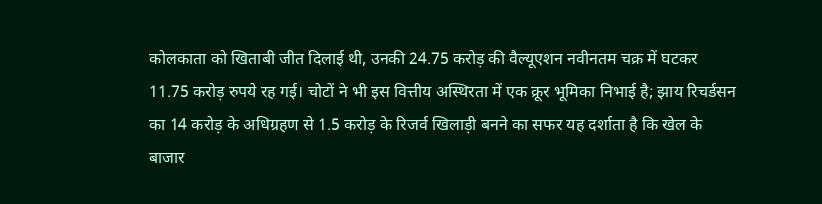कोलकाता को खिताबी जीत दिलाई थी, उनकी 24.75 करोड़ की वैल्यूएशन नवीनतम चक्र में घटकर 11.75 करोड़ रुपये रह गई। चोटों ने भी इस वित्तीय अस्थिरता में एक क्रूर भूमिका निभाई है; झाय रिचर्डसन का 14 करोड़ के अधिग्रहण से 1.5 करोड़ के रिजर्व खिलाड़ी बनने का सफर यह दर्शाता है कि खेल के बाजार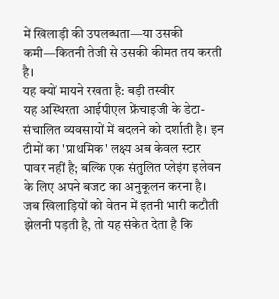में खिलाड़ी की उपलब्धता—या उसकी कमी—कितनी तेजी से उसकी कीमत तय करती है।
यह क्यों मायने रखता है: बड़ी तस्वीर
यह अस्थिरता आईपीएल फ्रेंचाइजी के डेटा-संचालित व्यवसायों में बदलने को दर्शाती है। इन टीमों का 'प्राथमिक' लक्ष्य अब केवल स्टार पावर नहीं है; बल्कि एक संतुलित प्लेइंग इलेवन के लिए अपने बजट का अनुकूलन करना है। जब खिलाड़ियों को वेतन में इतनी भारी कटौती झेलनी पड़ती है, तो यह संकेत देता है कि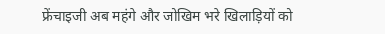फ्रेंचाइजी अब महंगे और जोखिम भरे खिलाड़ियों को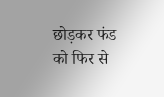छोड़कर फंड को फिर से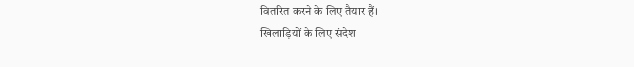वितरित करने के लिए तैयार हैं।
खिलाड़ियों के लिए संदेश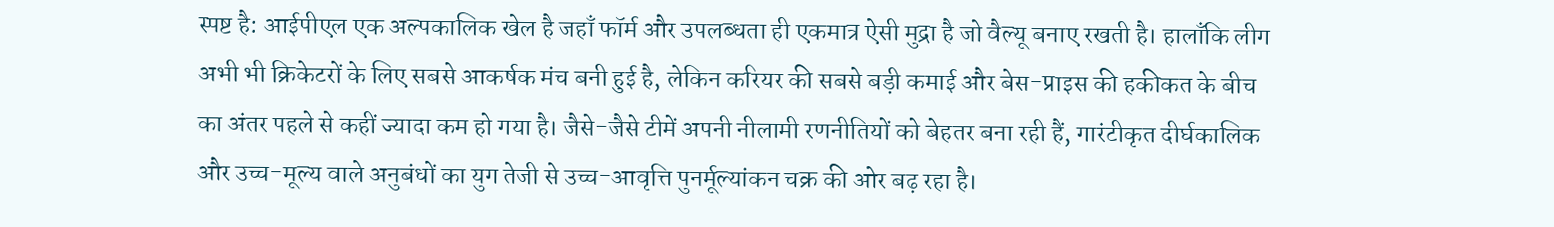स्पष्ट है: आईपीएल एक अल्पकालिक खेल है जहाँ फॉर्म और उपलब्धता ही एकमात्र ऐसी मुद्रा है जो वैल्यू बनाए रखती है। हालाँकि लीग अभी भी क्रिकेटरों के लिए सबसे आकर्षक मंच बनी हुई है, लेकिन करियर की सबसे बड़ी कमाई और बेस-प्राइस की हकीकत के बीच का अंतर पहले से कहीं ज्यादा कम हो गया है। जैसे-जैसे टीमें अपनी नीलामी रणनीतियों को बेहतर बना रही हैं, गारंटीकृत दीर्घकालिक और उच्च-मूल्य वाले अनुबंधों का युग तेजी से उच्च-आवृत्ति पुनर्मूल्यांकन चक्र की ओर बढ़ रहा है।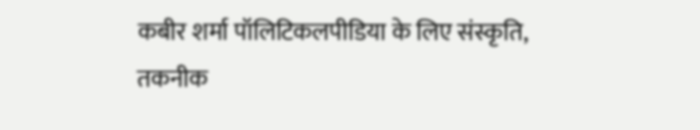कबीर शर्मा पॉलिटिकलपीडिया के लिए संस्कृति, तकनीक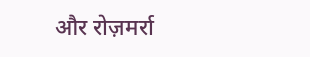और रोज़मर्रा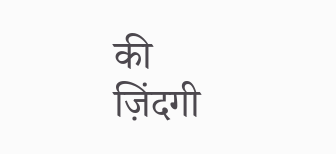की ज़िंदगी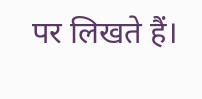पर लिखते हैं।